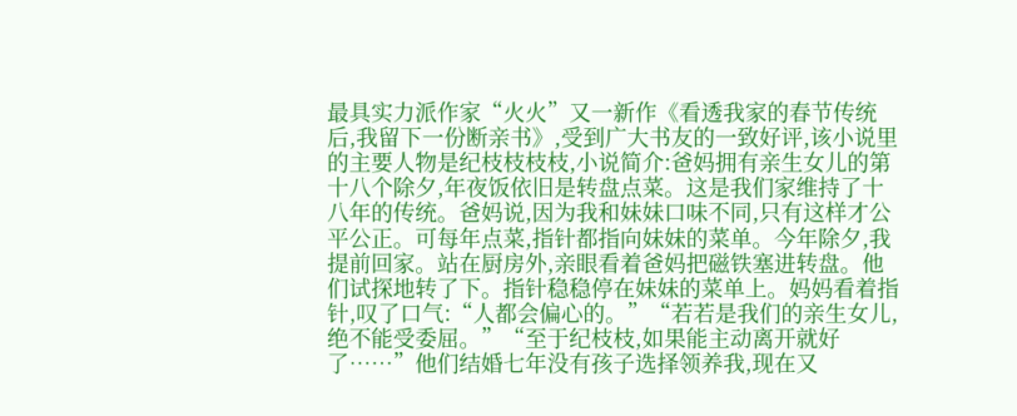最具实力派作家“火火”又一新作《看透我家的春节传统后,我留下一份断亲书》,受到广大书友的一致好评,该小说里的主要人物是纪枝枝枝枝,小说简介:爸妈拥有亲生女儿的第十八个除夕,年夜饭依旧是转盘点菜。这是我们家维持了十八年的传统。爸妈说,因为我和妹妹口味不同,只有这样才公平公正。可每年点菜,指针都指向妹妹的菜单。今年除夕,我提前回家。站在厨房外,亲眼看着爸妈把磁铁塞进转盘。他们试探地转了下。指针稳稳停在妹妹的菜单上。妈妈看着指针,叹了口气:“人都会偏心的。”“若若是我们的亲生女儿,绝不能受委屈。”“至于纪枝枝,如果能主动离开就好了……”他们结婚七年没有孩子选择领养我,现在又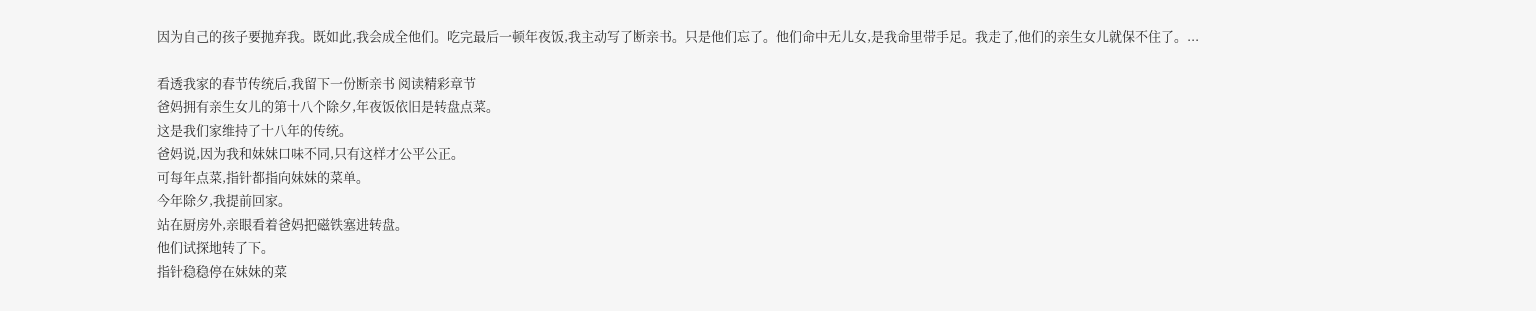因为自己的孩子要抛弃我。既如此,我会成全他们。吃完最后一顿年夜饭,我主动写了断亲书。只是他们忘了。他们命中无儿女,是我命里带手足。我走了,他们的亲生女儿就保不住了。...

看透我家的春节传统后,我留下一份断亲书 阅读精彩章节
爸妈拥有亲生女儿的第十八个除夕,年夜饭依旧是转盘点菜。
这是我们家维持了十八年的传统。
爸妈说,因为我和妹妹口味不同,只有这样才公平公正。
可每年点菜,指针都指向妹妹的菜单。
今年除夕,我提前回家。
站在厨房外,亲眼看着爸妈把磁铁塞进转盘。
他们试探地转了下。
指针稳稳停在妹妹的菜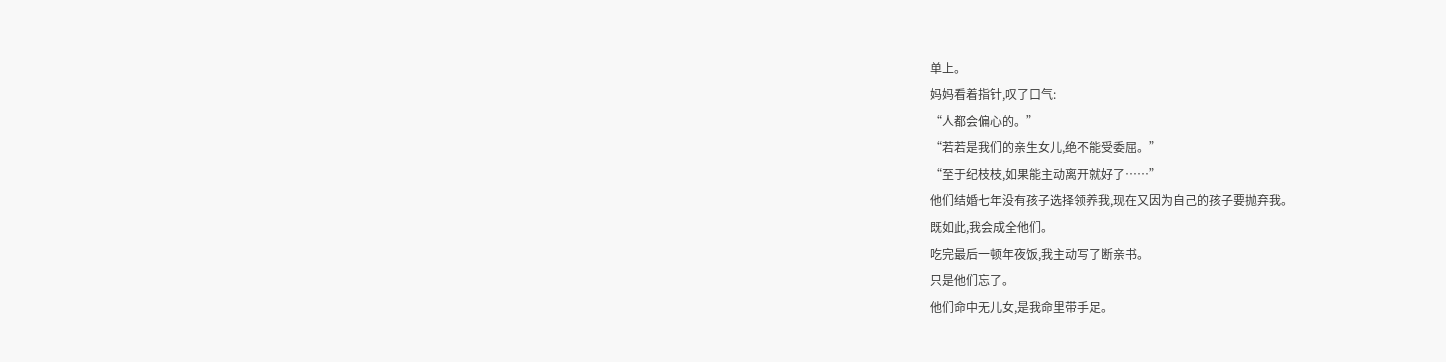单上。
妈妈看着指针,叹了口气:
“人都会偏心的。”
“若若是我们的亲生女儿,绝不能受委屈。”
“至于纪枝枝,如果能主动离开就好了……”
他们结婚七年没有孩子选择领养我,现在又因为自己的孩子要抛弃我。
既如此,我会成全他们。
吃完最后一顿年夜饭,我主动写了断亲书。
只是他们忘了。
他们命中无儿女,是我命里带手足。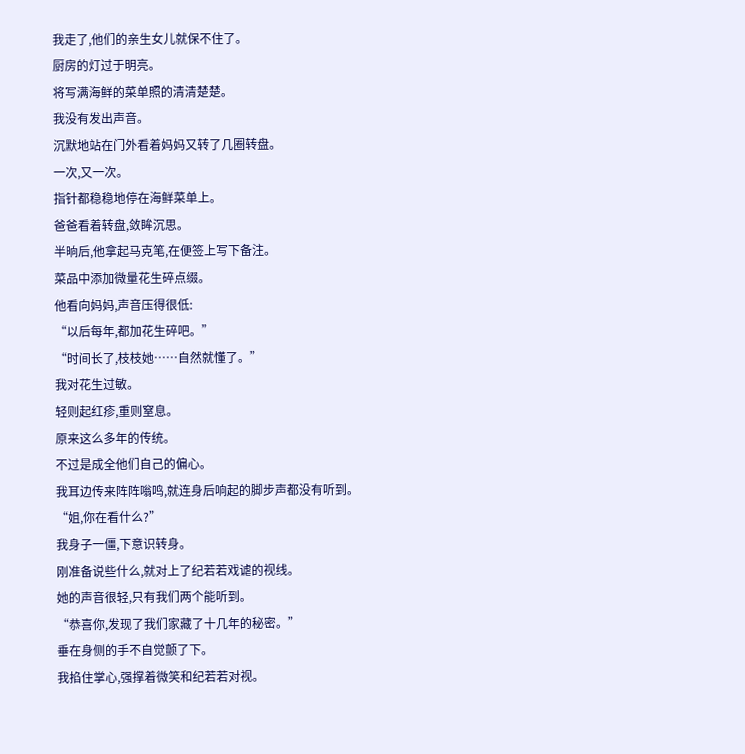我走了,他们的亲生女儿就保不住了。
厨房的灯过于明亮。
将写满海鲜的菜单照的清清楚楚。
我没有发出声音。
沉默地站在门外看着妈妈又转了几圈转盘。
一次,又一次。
指针都稳稳地停在海鲜菜单上。
爸爸看着转盘,敛眸沉思。
半晌后,他拿起马克笔,在便签上写下备注。
菜品中添加微量花生碎点缀。
他看向妈妈,声音压得很低:
“以后每年,都加花生碎吧。”
“时间长了,枝枝她……自然就懂了。”
我对花生过敏。
轻则起红疹,重则窒息。
原来这么多年的传统。
不过是成全他们自己的偏心。
我耳边传来阵阵嗡鸣,就连身后响起的脚步声都没有听到。
“姐,你在看什么?”
我身子一僵,下意识转身。
刚准备说些什么,就对上了纪若若戏谑的视线。
她的声音很轻,只有我们两个能听到。
“恭喜你,发现了我们家藏了十几年的秘密。”
垂在身侧的手不自觉颤了下。
我掐住掌心,强撑着微笑和纪若若对视。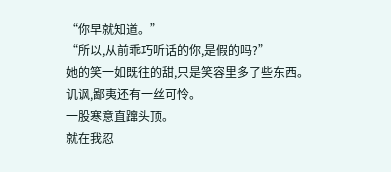“你早就知道。”
“所以,从前乖巧听话的你,是假的吗?”
她的笑一如既往的甜,只是笑容里多了些东西。
讥讽,鄙夷还有一丝可怜。
一股寒意直蹿头顶。
就在我忍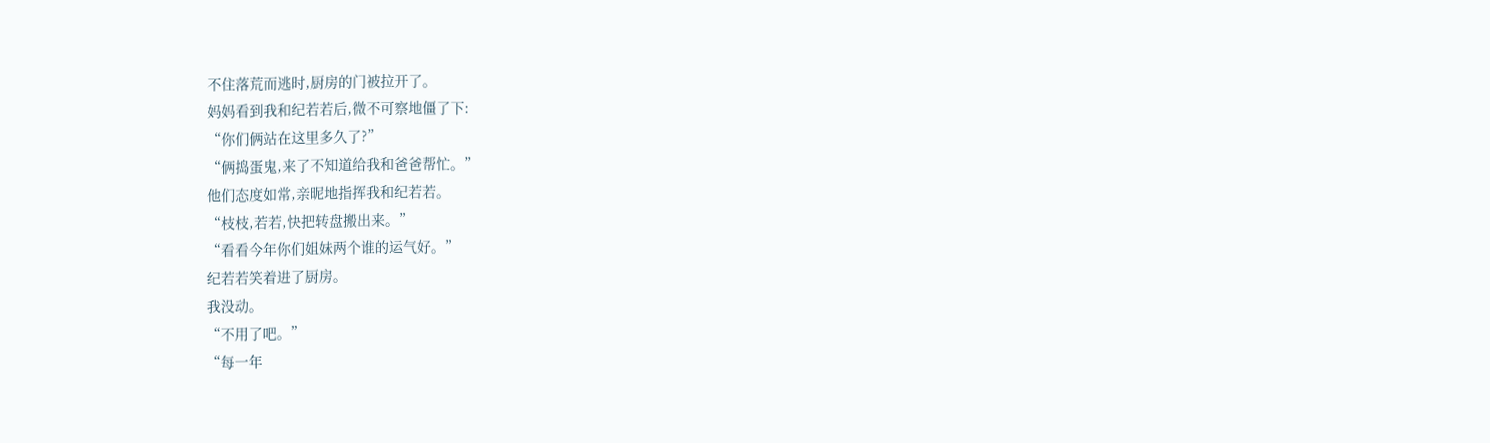不住落荒而逃时,厨房的门被拉开了。
妈妈看到我和纪若若后,微不可察地僵了下:
“你们俩站在这里多久了?”
“俩捣蛋鬼,来了不知道给我和爸爸帮忙。”
他们态度如常,亲昵地指挥我和纪若若。
“枝枝,若若,快把转盘搬出来。”
“看看今年你们姐妹两个谁的运气好。”
纪若若笑着进了厨房。
我没动。
“不用了吧。”
“每一年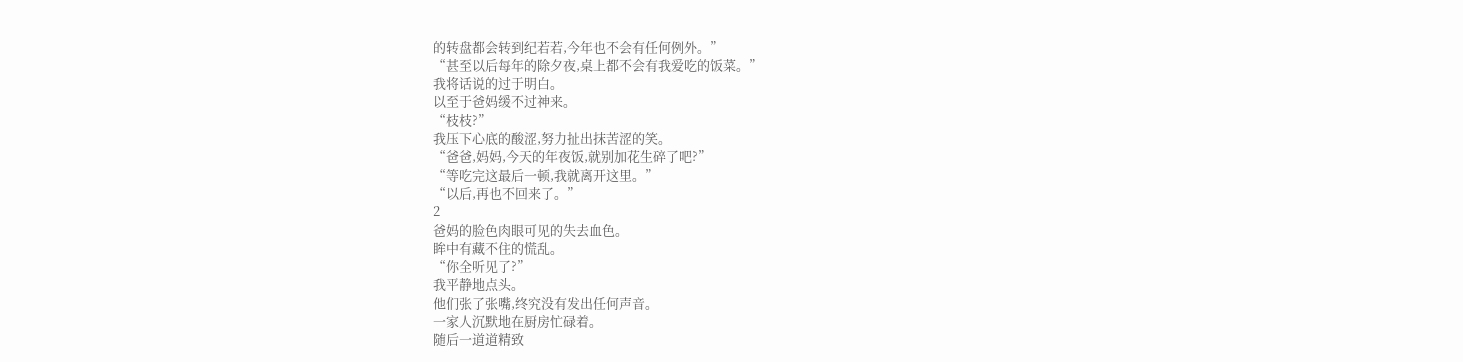的转盘都会转到纪若若,今年也不会有任何例外。”
“甚至以后每年的除夕夜,桌上都不会有我爱吃的饭菜。”
我将话说的过于明白。
以至于爸妈缓不过神来。
“枝枝?”
我压下心底的酸涩,努力扯出抹苦涩的笑。
“爸爸,妈妈,今天的年夜饭,就别加花生碎了吧?”
“等吃完这最后一顿,我就离开这里。”
“以后,再也不回来了。”
2
爸妈的脸色肉眼可见的失去血色。
眸中有藏不住的慌乱。
“你全听见了?”
我平静地点头。
他们张了张嘴,终究没有发出任何声音。
一家人沉默地在厨房忙碌着。
随后一道道精致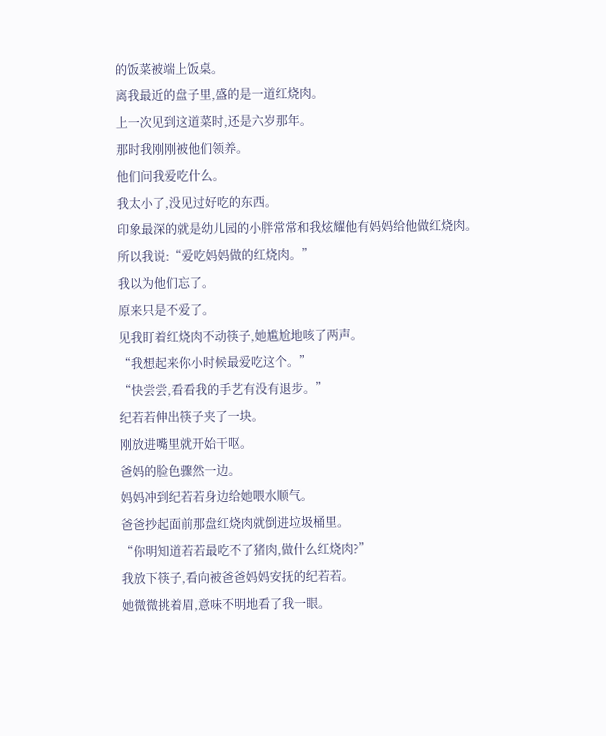的饭菜被端上饭桌。
离我最近的盘子里,盛的是一道红烧肉。
上一次见到这道菜时,还是六岁那年。
那时我刚刚被他们领养。
他们问我爱吃什么。
我太小了,没见过好吃的东西。
印象最深的就是幼儿园的小胖常常和我炫耀他有妈妈给他做红烧肉。
所以我说:“爱吃妈妈做的红烧肉。”
我以为他们忘了。
原来只是不爱了。
见我盯着红烧肉不动筷子,她尴尬地咳了两声。
“我想起来你小时候最爱吃这个。”
“快尝尝,看看我的手艺有没有退步。”
纪若若伸出筷子夹了一块。
刚放进嘴里就开始干呕。
爸妈的脸色骤然一边。
妈妈冲到纪若若身边给她喂水顺气。
爸爸抄起面前那盘红烧肉就倒进垃圾桶里。
“你明知道若若最吃不了猪肉,做什么红烧肉?”
我放下筷子,看向被爸爸妈妈安抚的纪若若。
她微微挑着眉,意味不明地看了我一眼。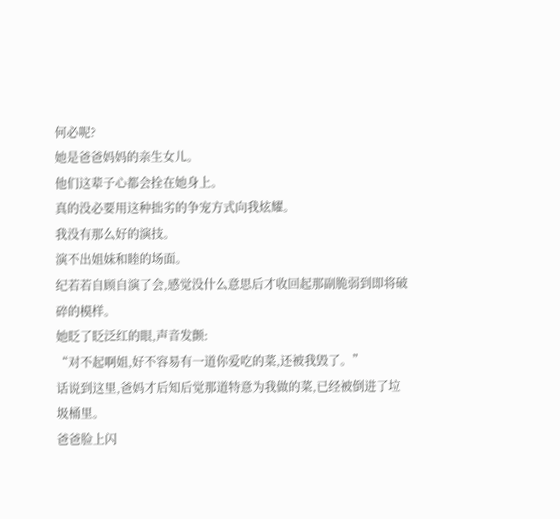何必呢?
她是爸爸妈妈的亲生女儿。
他们这辈子心都会拴在她身上。
真的没必要用这种拙劣的争宠方式向我炫耀。
我没有那么好的演技。
演不出姐妹和睦的场面。
纪若若自顾自演了会,感觉没什么意思后才收回起那副脆弱到即将破碎的模样。
她眨了眨泛红的眼,声音发颤:
“对不起啊姐,好不容易有一道你爱吃的菜,还被我毁了。”
话说到这里,爸妈才后知后觉那道特意为我做的菜,已经被倒进了垃圾桶里。
爸爸脸上闪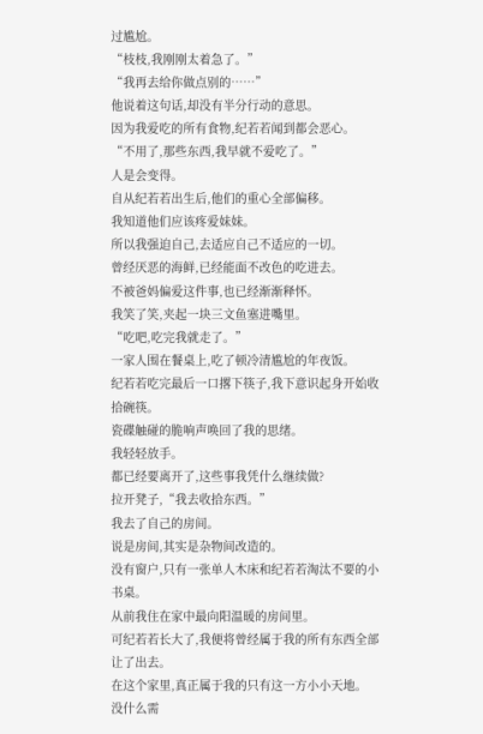过尴尬。
“枝枝,我刚刚太着急了。”
“我再去给你做点别的……”
他说着这句话,却没有半分行动的意思。
因为我爱吃的所有食物,纪若若闻到都会恶心。
“不用了,那些东西,我早就不爱吃了。”
人是会变得。
自从纪若若出生后,他们的重心全部偏移。
我知道他们应该疼爱妹妹。
所以我强迫自己,去适应自己不适应的一切。
曾经厌恶的海鲜,已经能面不改色的吃进去。
不被爸妈偏爱这件事,也已经渐渐释怀。
我笑了笑,夹起一块三文鱼塞进嘴里。
“吃吧,吃完我就走了。”
一家人围在餐桌上,吃了顿冷清尴尬的年夜饭。
纪若若吃完最后一口撂下筷子,我下意识起身开始收拾碗筷。
瓷碟触碰的脆响声唤回了我的思绪。
我轻轻放手。
都已经要离开了,这些事我凭什么继续做?
拉开凳子,“我去收拾东西。”
我去了自己的房间。
说是房间,其实是杂物间改造的。
没有窗户,只有一张单人木床和纪若若淘汰不要的小书桌。
从前我住在家中最向阳温暖的房间里。
可纪若若长大了,我便将曾经属于我的所有东西全部让了出去。
在这个家里,真正属于我的只有这一方小小天地。
没什么需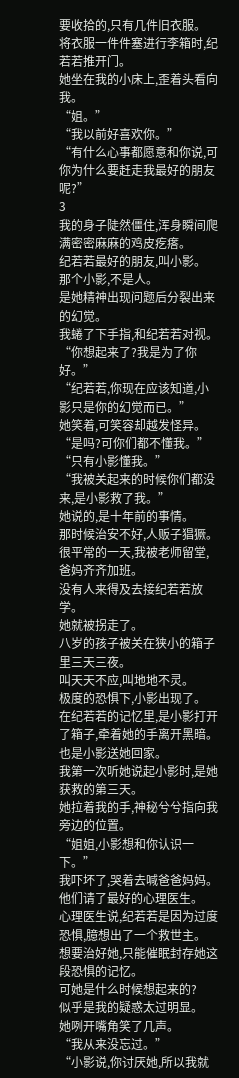要收拾的,只有几件旧衣服。
将衣服一件件塞进行李箱时,纪若若推开门。
她坐在我的小床上,歪着头看向我。
“姐。”
“我以前好喜欢你。”
“有什么心事都愿意和你说,可你为什么要赶走我最好的朋友呢?”
3
我的身子陡然僵住,浑身瞬间爬满密密麻麻的鸡皮疙瘩。
纪若若最好的朋友,叫小影。
那个小影,不是人。
是她精神出现问题后分裂出来的幻觉。
我蜷了下手指,和纪若若对视。
“你想起来了?我是为了你好。”
“纪若若,你现在应该知道,小影只是你的幻觉而已。”
她笑着,可笑容却越发怪异。
“是吗?可你们都不懂我。”
“只有小影懂我。”
“我被关起来的时候你们都没来,是小影救了我。”
她说的,是十年前的事情。
那时候治安不好,人贩子猖獗。
很平常的一天,我被老师留堂,爸妈齐齐加班。
没有人来得及去接纪若若放学。
她就被拐走了。
八岁的孩子被关在狭小的箱子里三天三夜。
叫天天不应,叫地地不灵。
极度的恐惧下,小影出现了。
在纪若若的记忆里,是小影打开了箱子,牵着她的手离开黑暗。
也是小影送她回家。
我第一次听她说起小影时,是她获救的第三天。
她拉着我的手,神秘兮兮指向我旁边的位置。
“姐姐,小影想和你认识一下。”
我吓坏了,哭着去喊爸爸妈妈。
他们请了最好的心理医生。
心理医生说,纪若若是因为过度恐惧,臆想出了一个救世主。
想要治好她,只能催眠封存她这段恐惧的记忆。
可她是什么时候想起来的?
似乎是我的疑惑太过明显。
她咧开嘴角笑了几声。
“我从来没忘过。”
“小影说,你讨厌她,所以我就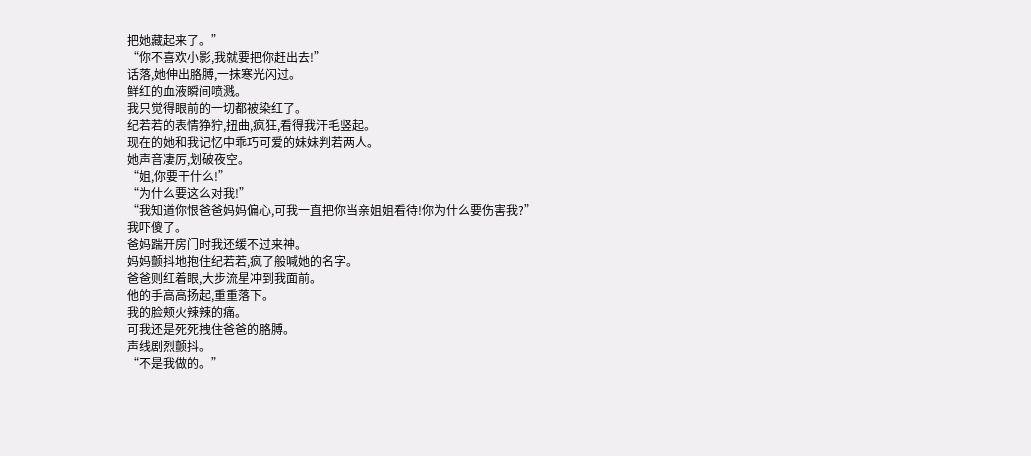把她藏起来了。”
“你不喜欢小影,我就要把你赶出去!”
话落,她伸出胳膊,一抹寒光闪过。
鲜红的血液瞬间喷溅。
我只觉得眼前的一切都被染红了。
纪若若的表情狰狞,扭曲,疯狂,看得我汗毛竖起。
现在的她和我记忆中乖巧可爱的妹妹判若两人。
她声音凄厉,划破夜空。
“姐,你要干什么!”
“为什么要这么对我!”
“我知道你恨爸爸妈妈偏心,可我一直把你当亲姐姐看待!你为什么要伤害我?”
我吓傻了。
爸妈踹开房门时我还缓不过来神。
妈妈颤抖地抱住纪若若,疯了般喊她的名字。
爸爸则红着眼,大步流星冲到我面前。
他的手高高扬起,重重落下。
我的脸颊火辣辣的痛。
可我还是死死拽住爸爸的胳膊。
声线剧烈颤抖。
“不是我做的。”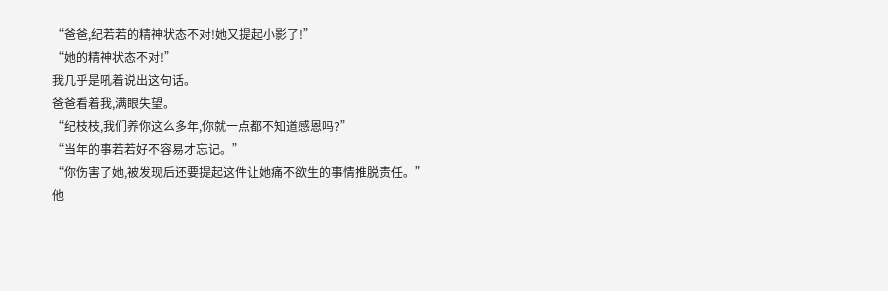“爸爸,纪若若的精神状态不对!她又提起小影了!”
“她的精神状态不对!”
我几乎是吼着说出这句话。
爸爸看着我,满眼失望。
“纪枝枝,我们养你这么多年,你就一点都不知道感恩吗?”
“当年的事若若好不容易才忘记。”
“你伤害了她,被发现后还要提起这件让她痛不欲生的事情推脱责任。”
他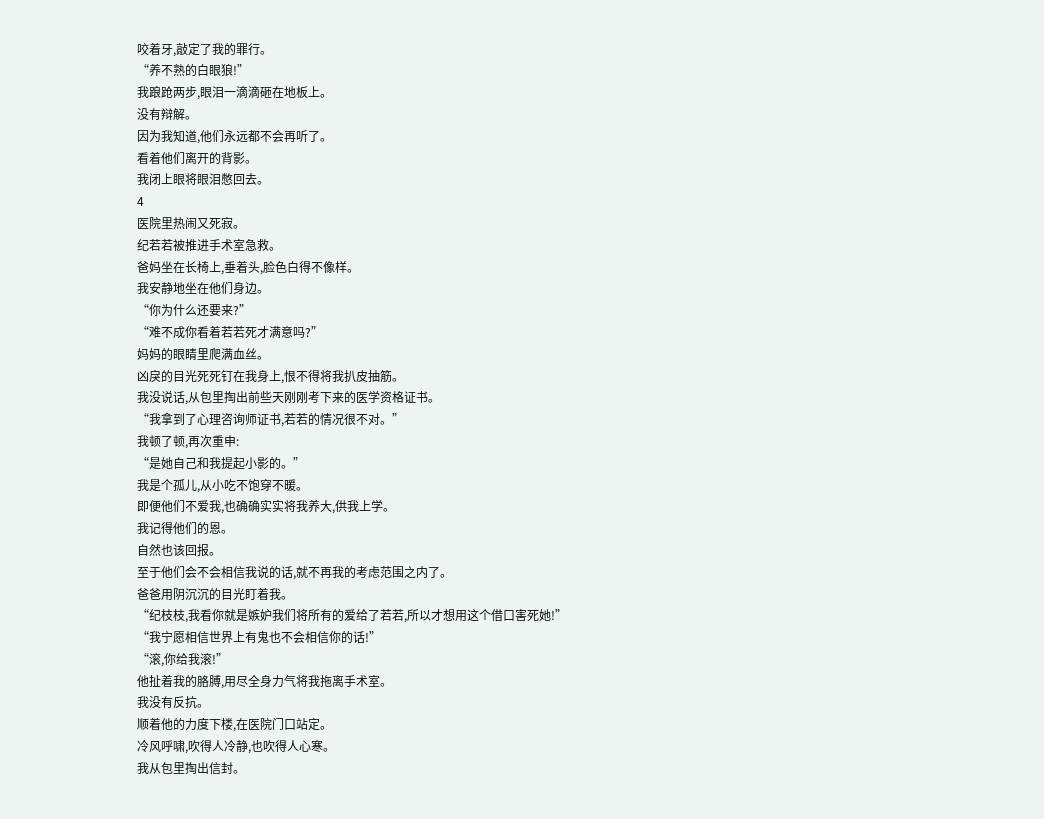咬着牙,敲定了我的罪行。
“养不熟的白眼狼!”
我踉跄两步,眼泪一滴滴砸在地板上。
没有辩解。
因为我知道,他们永远都不会再听了。
看着他们离开的背影。
我闭上眼将眼泪憋回去。
4
医院里热闹又死寂。
纪若若被推进手术室急救。
爸妈坐在长椅上,垂着头,脸色白得不像样。
我安静地坐在他们身边。
“你为什么还要来?”
“难不成你看着若若死才满意吗?”
妈妈的眼睛里爬满血丝。
凶戾的目光死死钉在我身上,恨不得将我扒皮抽筋。
我没说话,从包里掏出前些天刚刚考下来的医学资格证书。
“我拿到了心理咨询师证书,若若的情况很不对。”
我顿了顿,再次重申:
“是她自己和我提起小影的。”
我是个孤儿,从小吃不饱穿不暖。
即便他们不爱我,也确确实实将我养大,供我上学。
我记得他们的恩。
自然也该回报。
至于他们会不会相信我说的话,就不再我的考虑范围之内了。
爸爸用阴沉沉的目光盯着我。
“纪枝枝,我看你就是嫉妒我们将所有的爱给了若若,所以才想用这个借口害死她!”
“我宁愿相信世界上有鬼也不会相信你的话!”
“滚,你给我滚!”
他扯着我的胳膊,用尽全身力气将我拖离手术室。
我没有反抗。
顺着他的力度下楼,在医院门口站定。
冷风呼啸,吹得人冷静,也吹得人心寒。
我从包里掏出信封。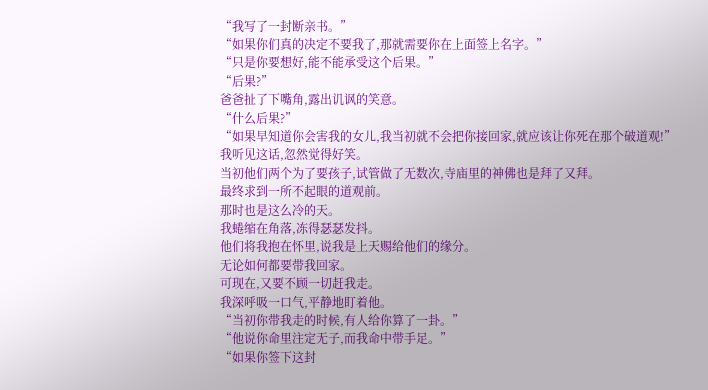“我写了一封断亲书。”
“如果你们真的决定不要我了,那就需要你在上面签上名字。”
“只是你要想好,能不能承受这个后果。”
“后果?”
爸爸扯了下嘴角,露出讥讽的笑意。
“什么后果?”
“如果早知道你会害我的女儿,我当初就不会把你接回家,就应该让你死在那个破道观!”
我听见这话,忽然觉得好笑。
当初他们两个为了要孩子,试管做了无数次,寺庙里的神佛也是拜了又拜。
最终求到一所不起眼的道观前。
那时也是这么冷的天。
我蜷缩在角落,冻得瑟瑟发抖。
他们将我抱在怀里,说我是上天赐给他们的缘分。
无论如何都要带我回家。
可现在,又要不顾一切赶我走。
我深呼吸一口气,平静地盯着他。
“当初你带我走的时候,有人给你算了一卦。”
“他说你命里注定无子,而我命中带手足。”
“如果你签下这封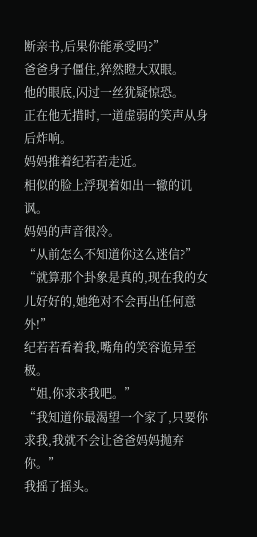断亲书,后果你能承受吗?”
爸爸身子僵住,猝然瞪大双眼。
他的眼底,闪过一丝犹疑惊恐。
正在他无措时,一道虚弱的笑声从身后炸响。
妈妈推着纪若若走近。
相似的脸上浮现着如出一辙的讥讽。
妈妈的声音很冷。
“从前怎么不知道你这么迷信?”
“就算那个卦象是真的,现在我的女儿好好的,她绝对不会再出任何意外!”
纪若若看着我,嘴角的笑容诡异至极。
“姐,你求求我吧。”
“我知道你最渴望一个家了,只要你求我,我就不会让爸爸妈妈抛弃你。”
我摇了摇头。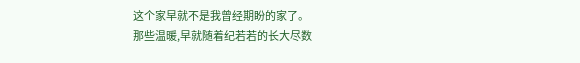这个家早就不是我曾经期盼的家了。
那些温暖,早就随着纪若若的长大尽数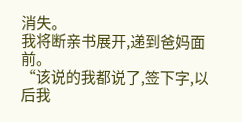消失。
我将断亲书展开,递到爸妈面前。
“该说的我都说了,签下字,以后我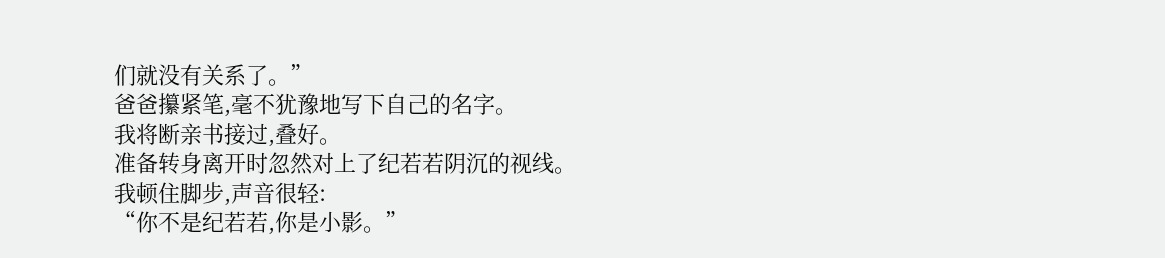们就没有关系了。”
爸爸攥紧笔,毫不犹豫地写下自己的名字。
我将断亲书接过,叠好。
准备转身离开时忽然对上了纪若若阴沉的视线。
我顿住脚步,声音很轻:
“你不是纪若若,你是小影。”